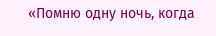«Помню одну ночь, когда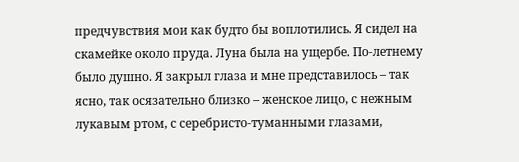предчувствия мои как будто бы воплотились. Я сидел на скамейке около пруда. Луна была на ущербе. По-летнему было душно. Я закрыл глаза и мне представилось – так ясно, так осязательно близко – женское лицо, с нежным лукавым ртом, с серебристо-туманными глазами,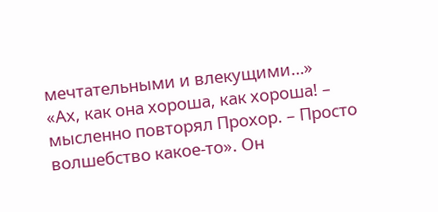мечтательными и влекущими…»
«Ах, как она хороша, как хороша! – мысленно повторял Прохор. – Просто волшебство какое-то». Он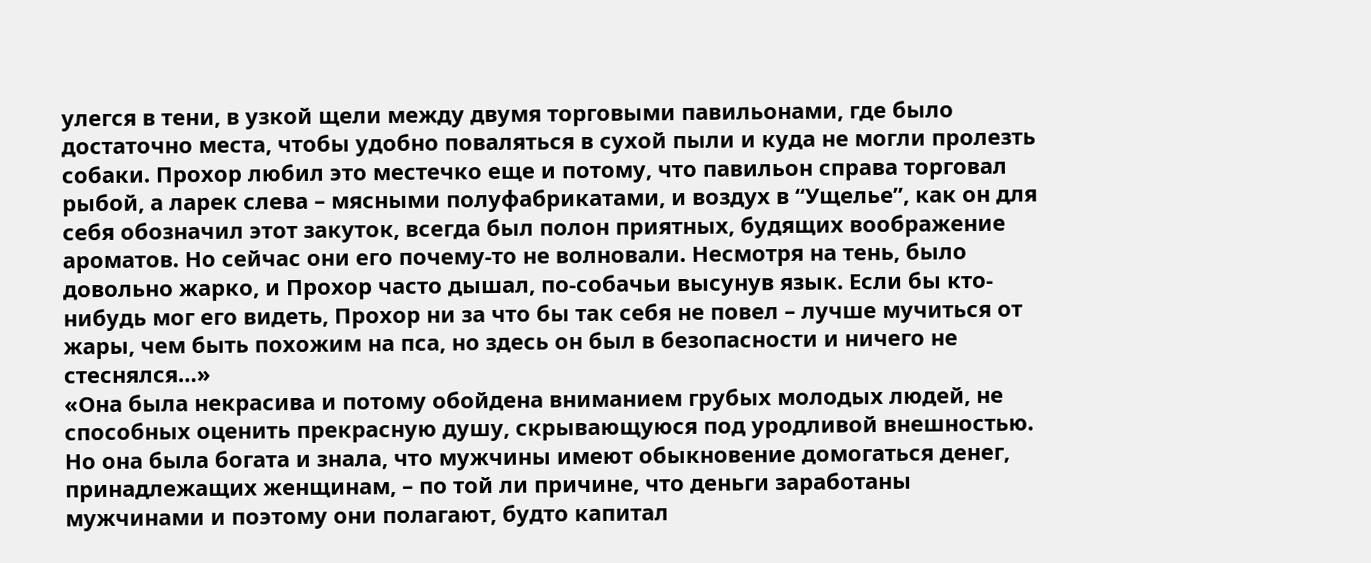улегся в тени, в узкой щели между двумя торговыми павильонами, где было достаточно места, чтобы удобно поваляться в сухой пыли и куда не могли пролезть собаки. Прохор любил это местечко еще и потому, что павильон справа торговал рыбой, а ларек слева – мясными полуфабрикатами, и воздух в “Ущелье”, как он для себя обозначил этот закуток, всегда был полон приятных, будящих воображение ароматов. Но сейчас они его почему-то не волновали. Несмотря на тень, было довольно жарко, и Прохор часто дышал, по-собачьи высунув язык. Если бы кто-нибудь мог его видеть, Прохор ни за что бы так себя не повел – лучше мучиться от жары, чем быть похожим на пса, но здесь он был в безопасности и ничего не стеснялся…»
«Она была некрасива и потому обойдена вниманием грубых молодых людей, не способных оценить прекрасную душу, скрывающуюся под уродливой внешностью. Но она была богата и знала, что мужчины имеют обыкновение домогаться денег, принадлежащих женщинам, – по той ли причине, что деньги заработаны мужчинами и поэтому они полагают, будто капитал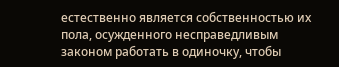естественно является собственностью их пола, осужденного несправедливым законом работать в одиночку, чтобы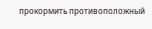прокормить противоположный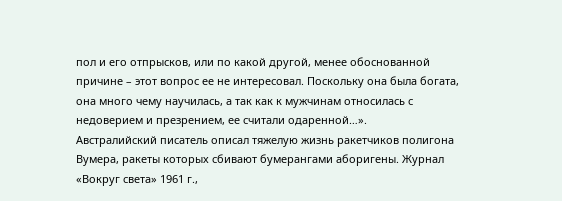пол и его отпрысков, или по какой другой, менее обоснованной причине – этот вопрос ее не интересовал. Поскольку она была богата, она много чему научилась, а так как к мужчинам относилась с недоверием и презрением, ее считали одаренной…».
Австралийский писатель описал тяжелую жизнь ракетчиков полигона Вумера, ракеты которых сбивают бумерангами аборигены. Журнал «Вокруг света» 1961 г.,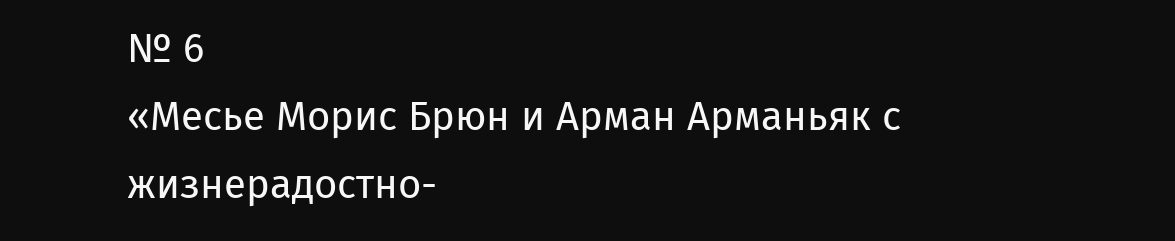№ 6
«Месье Морис Брюн и Арман Арманьяк с жизнерадостно-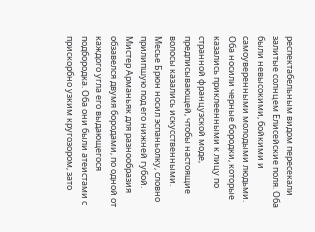респектабельным видом пересекали залитые солнцем Елисейские поля. Оба были невысокими, бойкими и самоуверенными молодыми людьми. Оба носили черные бородки, которые казались приклеенными к лицу по странной французской моде, предписывающей, чтобы настоящие волосы казались искусственными. Месье Брюн носил эспаньолку, словно прилипшую под его нижней губой. Мистер Арманьяк для разнообразия обзавелся двумя бородами, по одной от каждого угла его выдающегося подбородка. Оба они были атеистами с прискорбно узким кругозором, зато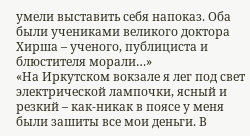умели выставить себя напоказ. Оба были учениками великого доктора Хирша – ученого, публициста и блюстителя морали…»
«На Иркутском вокзале я лег под свет электрической лампочки, ясный и резкий – как-никак в поясе у меня были зашиты все мои деньги. В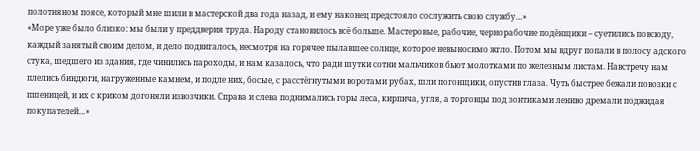полотняном поясе, который мне шили в мастерской два года назад, и ему наконец предстояло сослужить свою службу…»
«Море уже было близко: мы были у преддверия труда. Народу становилось всё больше. Мастеровые, рабочие, чернорабочие подёнщики – суетились повсюду, каждый занятый своим делом, и дело подвигалось, несмотря на горячее пылавшее солнце, которое невыносимо жгло. Потом мы вдруг попали в полосу адского стука, шедшего из здания, где чинились пароходы, и нам казалось, что ради шутки сотни мальчиков бьют молотками по железным листам. Навстречу нам плелись биндюги, нагруженные камнем, и подле них, босые, с расстёгнутыми воротами рубах, шли погонщики, опустив глаза. Чуть быстрее бежали повозки с пшеницей, и их с криком догоняли извозчики. Справа и слева поднимались горы леса, кирпича, угля, а торговцы под зонтиками лениво дремали поджидая покупателей…»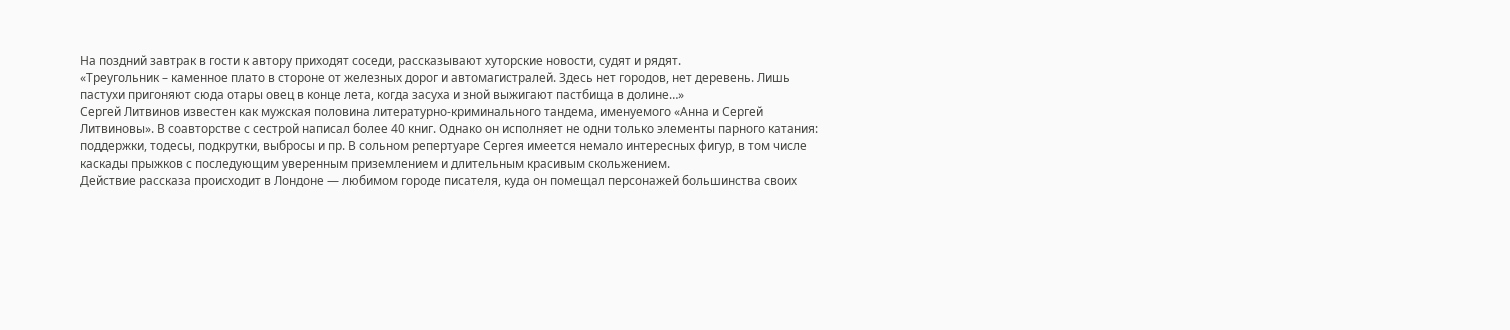На поздний завтрак в гости к автору приходят соседи, рассказывают хуторские новости, судят и рядят.
«Треугольник – каменное плато в стороне от железных дорог и автомагистралей. Здесь нет городов, нет деревень. Лишь пастухи пригоняют сюда отары овец в конце лета, когда засуха и зной выжигают пастбища в долине…»
Сергей Литвинов известен как мужская половина литературно-криминального тандема, именуемого «Анна и Сергей Литвиновы». В соавторстве с сестрой написал более 40 книг. Однако он исполняет не одни только элементы парного катания: поддержки, тодесы, подкрутки, выбросы и пр. В сольном репертуаре Сергея имеется немало интересных фигур, в том числе каскады прыжков с последующим уверенным приземлением и длительным красивым скольжением.
Действие рассказа происходит в Лондоне — любимом городе писателя, куда он помещал персонажей большинства своих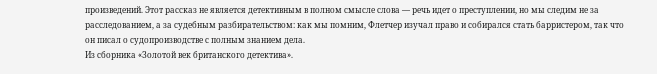произведений. Этот рассказ не является детективным в полном смысле слова — речь идет о преступлении, но мы следим не за расследованием, а за судебным разбирательством: как мы помним, Флетчер изучал право и собирался стать барристером, так что он писал о судопроизводстве с полным знанием дела.
Из сборника «Золотой век британского детектива».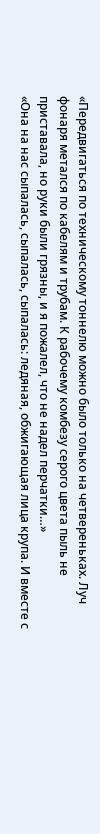«Передвигаться по техническому тоннелю можно было только на четвереньках. Луч фонаря метался по кабелям и трубам. К рабочему комбезу серого цвета пыль не приставала, но руки были грязны, и я пожалел, что не надел перчатки…»
«Она на нас сыпалась, сыпалась, сыпалась: ледяная, обжигающая лица крупа. И вместе с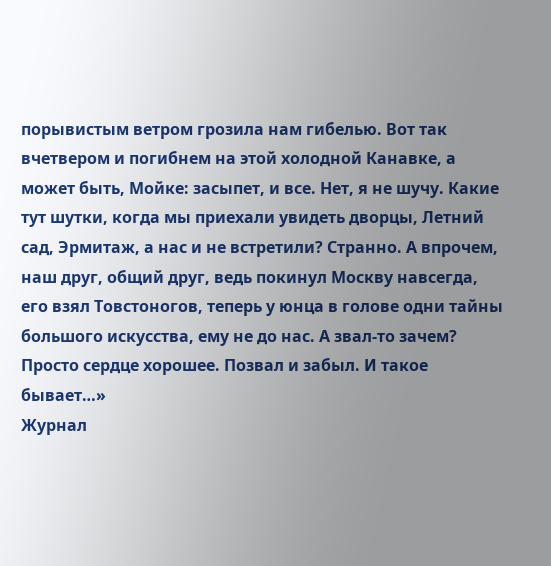порывистым ветром грозила нам гибелью. Вот так вчетвером и погибнем на этой холодной Канавке, а может быть, Мойке: засыпет, и все. Нет, я не шучу. Какие тут шутки, когда мы приехали увидеть дворцы, Летний сад, Эрмитаж, а нас и не встретили? Странно. А впрочем, наш друг, общий друг, ведь покинул Москву навсегда, его взял Товстоногов, теперь у юнца в голове одни тайны большого искусства, ему не до нас. А звал-то зачем? Просто сердце хорошее. Позвал и забыл. И такое бывает…»
Журнал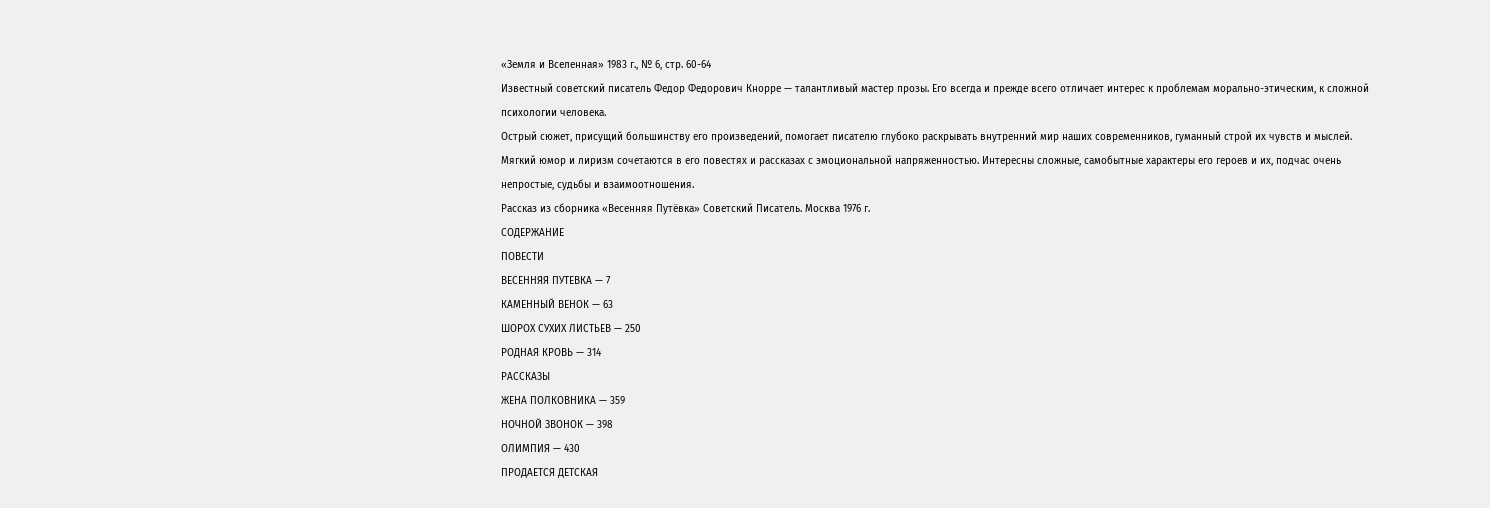«Земля и Вселенная» 1983 г., № 6, стр. 60-64
Известный советский писатель Федор Федорович Кнорре — талантливый мастер прозы. Его всегда и прежде всего отличает интерес к проблемам морально-этическим, к сложной психологии человека.
Острый сюжет, присущий большинству его произведений, помогает писателю глубоко раскрывать внутренний мир наших современников, гуманный строй их чувств и мыслей. Мягкий юмор и лиризм сочетаются в его повестях и рассказах с эмоциональной напряженностью. Интересны сложные, самобытные характеры его героев и их, подчас очень непростые, судьбы и взаимоотношения.
Рассказ из сборника «Весенняя Путёвка» Советский Писатель. Москва 1976 г.
СОДЕРЖАНИЕ
ПОВЕСТИ
ВЕСЕННЯЯ ПУТЕВКА — 7
КАМЕННЫЙ ВЕНОК — 63
ШОРОХ СУХИХ ЛИСТЬЕВ — 250
РОДНАЯ КРОВЬ — 314
РАССКАЗЫ
ЖЕНА ПОЛКОВНИКА — 359
НОЧНОЙ ЗВОНОК — 398
ОЛИМПИЯ — 430
ПРОДАЕТСЯ ДЕТСКАЯ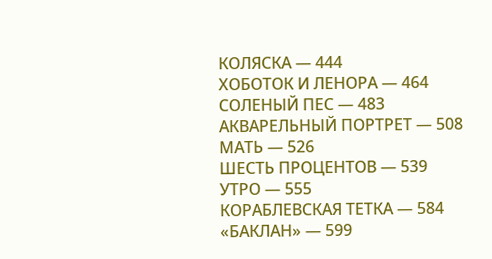КОЛЯСКА — 444
ХОБОТОК И ЛЕНОРА — 464
СОЛЕНЫЙ ПЕС — 483
АКВАРЕЛЬНЫЙ ПОРТРЕТ — 508
МАТЬ — 526
ШЕСТЬ ПРОЦЕНТОВ — 539
УТРО — 555
КОРАБЛЕВСКАЯ ТЕТКА — 584
«БАКЛАН» — 599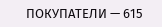ПОКУПАТЕЛИ — 615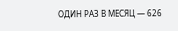ОДИН РАЗ В МЕСЯЦ — 626